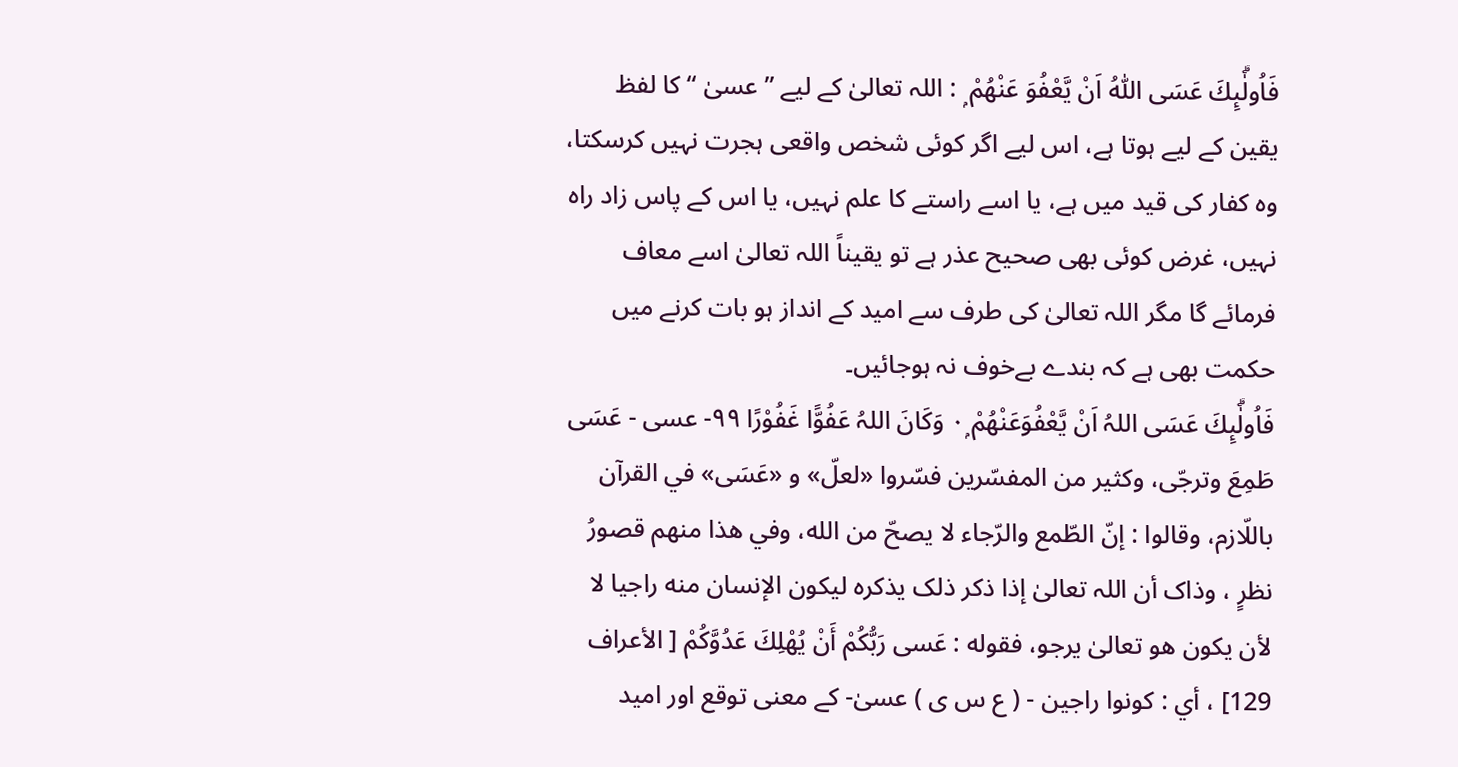فَاُولٰۗىِٕكَ عَسَى اللّٰهُ اَنْ يَّعْفُوَ عَنْھُمْ ۭ : اللہ تعالیٰ کے لیے ” عسیٰ “ کا لفظ یقین کے لیے ہوتا ہے، اس لیے اگر کوئی شخص واقعی ہجرت نہیں کرسکتا، وہ کفار کی قید میں ہے، یا اسے راستے کا علم نہیں، یا اس کے پاس زاد راہ نہیں، غرض کوئی بھی صحیح عذر ہے تو یقیناً اللہ تعالیٰ اسے معاف فرمائے گا مگر اللہ تعالیٰ کی طرف سے امید کے انداز ہو بات کرنے میں حکمت بھی ہے کہ بندے بےخوف نہ ہوجائیں۔
فَاُولٰۗىِٕكَ عَسَى اللہُ اَنْ يَّعْفُوَعَنْھُمْ ٠ۭ وَكَانَ اللہُ عَفُوًّا غَفُوْرًا ٩٩- عسی - عَسَى طَمِعَ وترجّى، وكثير من المفسّرين فسّروا «لعلّ» و «عَسَى» في القرآن باللّازم، وقالوا : إنّ الطّمع والرّجاء لا يصحّ من الله، وفي هذا منهم قصورُ نظرٍ ، وذاک أن اللہ تعالیٰ إذا ذکر ذلک يذكره ليكون الإنسان منه راجیا لا لأن يكون هو تعالیٰ يرجو، فقوله : عَسى رَبُّكُمْ أَنْ يُهْلِكَ عَدُوَّكُمْ [ الأعراف 129] ، أي : کونوا راجین - ( ع س ی ) عسیٰ- کے معنی توقع اور امید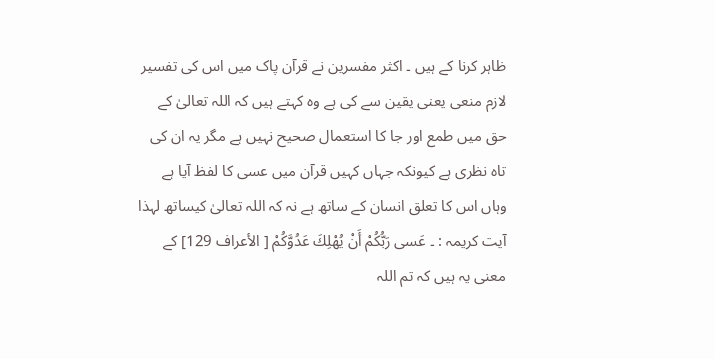ظاہر کرنا کے ہیں ۔ اکثر مفسرین نے قرآن پاک میں اس کی تفسیر لازم منعی یعنی یقین سے کی ہے وہ کہتے ہیں کہ اللہ تعالیٰ کے حق میں طمع اور جا کا استعمال صحیح نہیں ہے مگر یہ ان کی تاہ نظری ہے کیونکہ جہاں کہیں قرآن میں عسی کا لفظ آیا ہے وہاں اس کا تعلق انسان کے ساتھ ہے نہ کہ اللہ تعالیٰ کیساتھ لہذا آیت کریمہ : ۔ عَسى رَبُّكُمْ أَنْ يُهْلِكَ عَدُوَّكُمْ [ الأعراف 129] کے معنی یہ ہیں کہ تم اللہ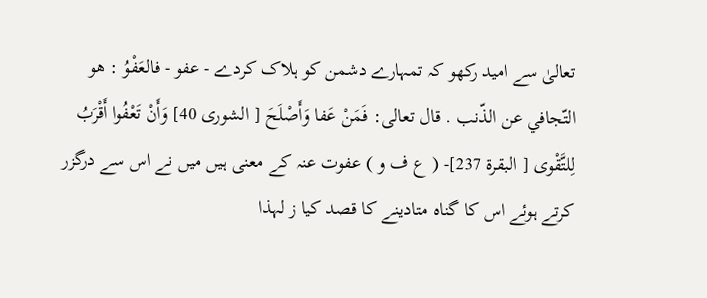تعالیٰ سے امید رکھو کہ تمہارے دشمن کو ہلاک کردے - عفو - فالعَفْوُ : هو التّجافي عن الذّنب . قال تعالی: فَمَنْ عَفا وَأَصْلَحَ [ الشوری 40] وَأَنْ تَعْفُوا أَقْرَبُ لِلتَّقْوى [ البقرة 237]- ( ع ف و ) عفوت عنہ کے معنی ہیں میں نے اس سے درگزر کرتے ہوئے اس کا گناہ متادینے کا قصد کیا ز لہذا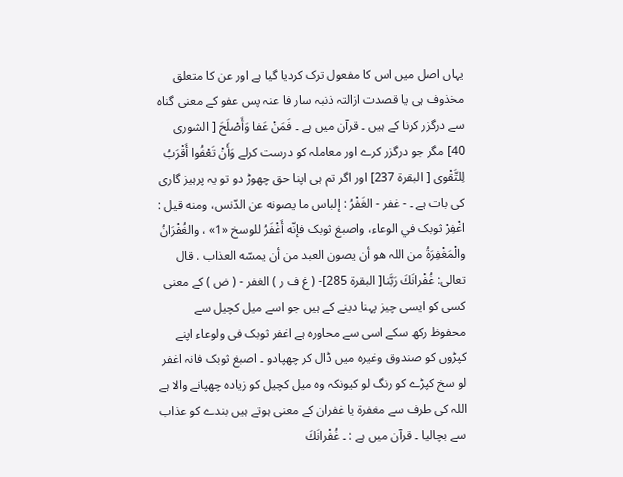یہاں اصل میں اس کا مفعول ترک کردیا گیا ہے اور عن کا متعلق مخذوف ہی یا قصدت ازالتہ ذنبہ سار فا عنہ پس عفو کے معنی گناہ سے درگزر کرنا کے ہیں ۔ قرآن میں ہے ۔ فَمَنْ عَفا وَأَصْلَحَ [ الشوری 40] مگر جو درگزر کرے اور معاملہ کو درست کرلے وَأَنْ تَعْفُوا أَقْرَبُ لِلتَّقْوى [ البقرة 237] اور اگر تم ہی اپنا حق چھوڑ دو تو یہ پرہیز گاری کی بات ہے ۔ - غفر - الغَفْرُ : إلباس ما يصونه عن الدّنس، ومنه قيل : اغْفِرْ ثوبک في الوعاء، واصبغ ثوبک فإنّه أَغْفَرُ للوسخ «1» ، والغُفْرَانُ والْمَغْفِرَةُ من اللہ هو أن يصون العبد من أن يمسّه العذاب . قال تعالی: غُفْرانَكَ رَبَّنا[ البقرة 285]- ( غ ف ر ) الغفر - ( ض ) کے معنی کسی کو ایسی چیز پہنا دینے کے ہیں جو اسے میل کچیل سے محفوظ رکھ سکے اسی سے محاورہ ہے اغفر ثوبک فی ولوعاء اپنے کپڑوں کو صندوق وغیرہ میں ڈال کر چھپادو ۔ اصبغ ثوبک فانہ اغفر لو سخ کپڑے کو رنگ لو کیونکہ وہ میل کچیل کو زیادہ چھپانے والا ہے اللہ کی طرف سے مغفرۃ یا غفران کے معنی ہوتے ہیں بندے کو عذاب سے بچالیا ۔ قرآن میں ہے : ۔ غُفْرانَكَ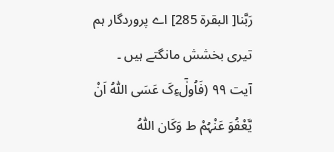رَبَّنا[ البقرة 285] اے پروردگار ہم تیری بخشش مانگتے ہیں ۔
آیت ٩٩ (فَاُولٰٓءِکَ عَسَی اللّٰہُ اَنْ یَّعْفُوَ عَنْہُمْ ط وَکَان اللّٰہُ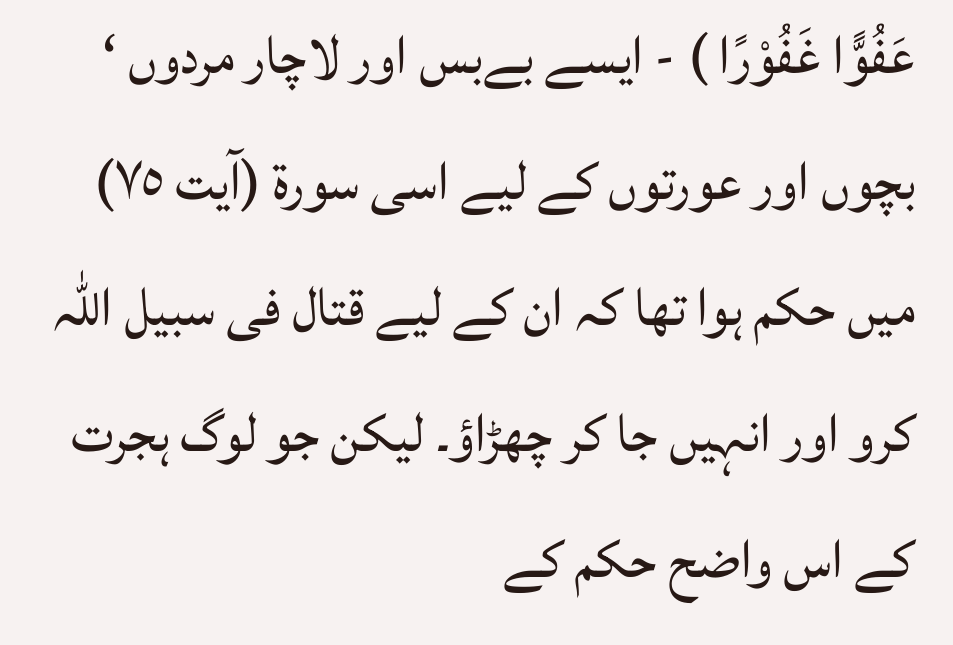عَفُوًّا غَفُوْرًا ) - ایسے بےبس اور لاچار مردوں ‘ بچوں اور عورتوں کے لیے اسی سورة (آیت ٧٥) میں حکم ہوا تھا کہ ان کے لیے قتال فی سبیل اللہ کرو اور انہیں جا کر چھڑاؤ۔ لیکن جو لوگ ہجرت کے اس واضح حکم کے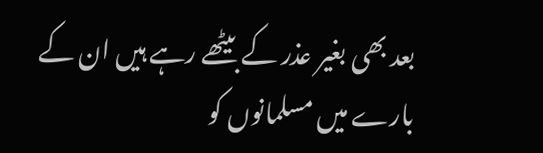بعد بھی بغیر عذر کے بیٹھے رہے ہیں ان کے بارے میں مسلمانوں کو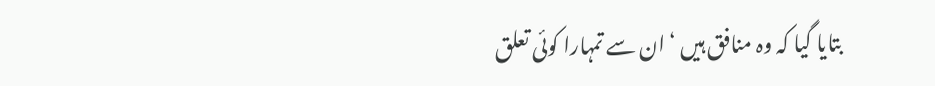بتایا گیا کہ وہ منافق ہیں ‘ ان سے تمہارا کوئی تعلق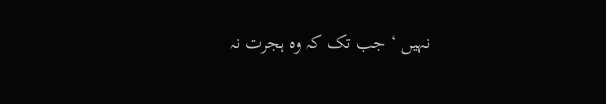نہیں ‘ جب تک کہ وہ ہجرت نہ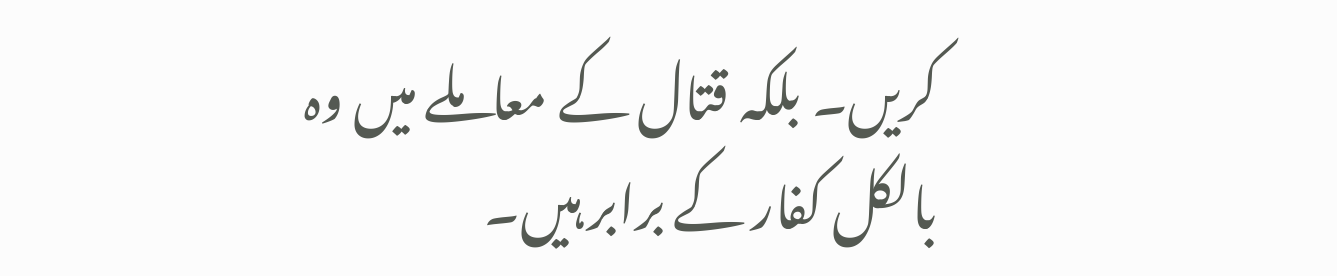کریں۔ بلکہ قتال کے معاملے میں وہ بالکل کفار کے برابر ہیں۔